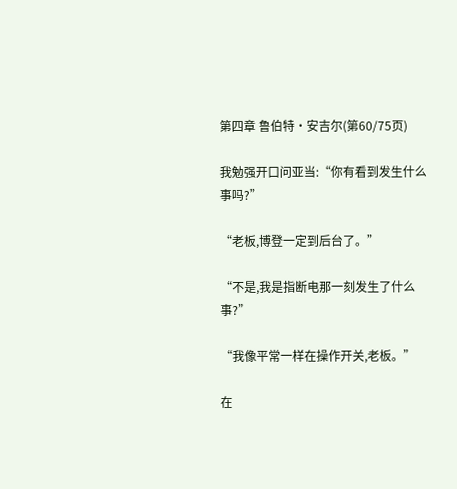第四章 鲁伯特·安吉尔(第60/75页)

我勉强开口问亚当:“你有看到发生什么事吗?”

“老板,博登一定到后台了。”

“不是,我是指断电那一刻发生了什么事?”

“我像平常一样在操作开关,老板。”

在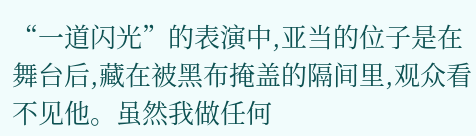“一道闪光”的表演中,亚当的位子是在舞台后,藏在被黑布掩盖的隔间里,观众看不见他。虽然我做任何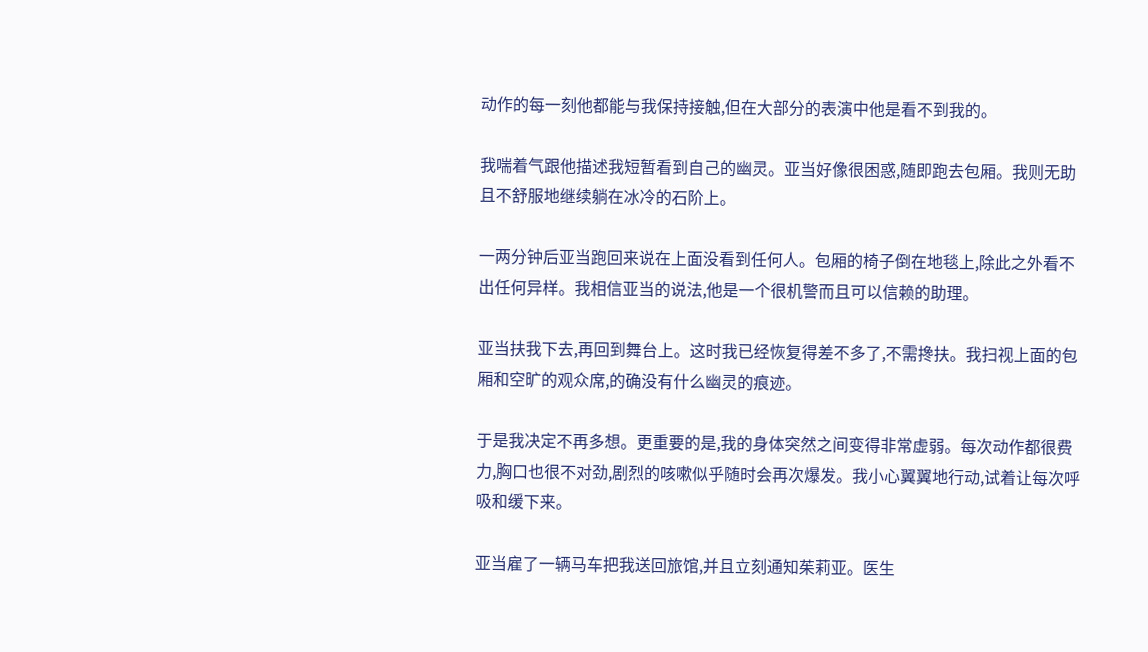动作的每一刻他都能与我保持接触,但在大部分的表演中他是看不到我的。

我喘着气跟他描述我短暂看到自己的幽灵。亚当好像很困惑,随即跑去包厢。我则无助且不舒服地继续躺在冰冷的石阶上。

一两分钟后亚当跑回来说在上面没看到任何人。包厢的椅子倒在地毯上,除此之外看不出任何异样。我相信亚当的说法,他是一个很机警而且可以信赖的助理。

亚当扶我下去,再回到舞台上。这时我已经恢复得差不多了,不需搀扶。我扫视上面的包厢和空旷的观众席,的确没有什么幽灵的痕迹。

于是我决定不再多想。更重要的是,我的身体突然之间变得非常虚弱。每次动作都很费力,胸口也很不对劲,剧烈的咳嗽似乎随时会再次爆发。我小心翼翼地行动,试着让每次呼吸和缓下来。

亚当雇了一辆马车把我送回旅馆,并且立刻通知茱莉亚。医生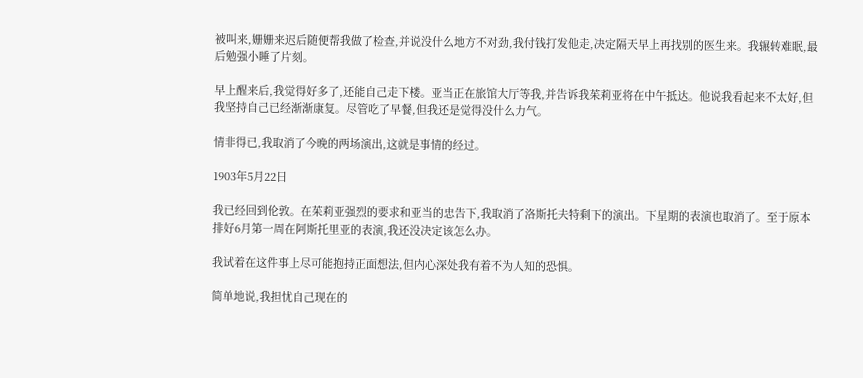被叫来,姗姗来迟后随便帮我做了检查,并说没什么地方不对劲,我付钱打发他走,决定隔天早上再找别的医生来。我辗转难眠,最后勉强小睡了片刻。

早上醒来后,我觉得好多了,还能自己走下楼。亚当正在旅馆大厅等我,并告诉我茱莉亚将在中午抵达。他说我看起来不太好,但我坚持自己已经渐渐康复。尽管吃了早餐,但我还是觉得没什么力气。

情非得已,我取消了今晚的两场演出,这就是事情的经过。

1903年5月22日

我已经回到伦敦。在茱莉亚强烈的要求和亚当的忠告下,我取消了洛斯托夫特剩下的演出。下星期的表演也取消了。至于原本排好6月第一周在阿斯托里亚的表演,我还没决定该怎么办。

我试着在这件事上尽可能抱持正面想法,但内心深处我有着不为人知的恐惧。

简单地说,我担忧自己现在的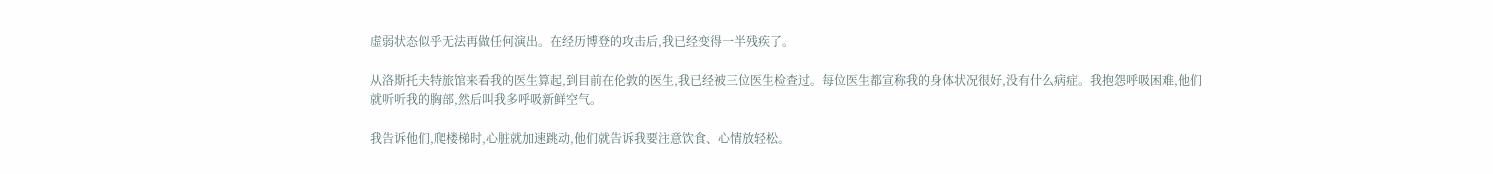虚弱状态似乎无法再做任何演出。在经历博登的攻击后,我已经变得一半残疾了。

从洛斯托夫特旅馆来看我的医生算起,到目前在伦敦的医生,我已经被三位医生检查过。每位医生都宣称我的身体状况很好,没有什么病症。我抱怨呼吸困难,他们就听听我的胸部,然后叫我多呼吸新鲜空气。

我告诉他们,爬楼梯时,心脏就加速跳动,他们就告诉我要注意饮食、心情放轻松。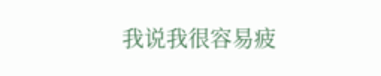我说我很容易疲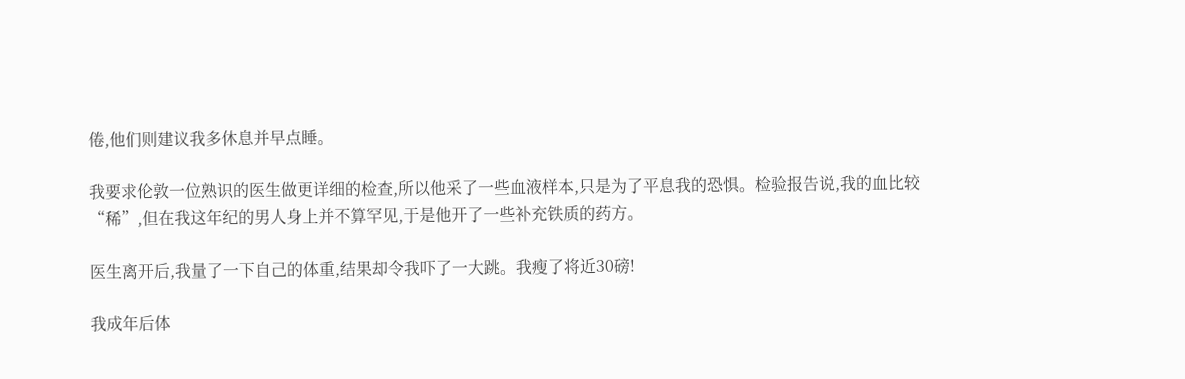倦,他们则建议我多休息并早点睡。

我要求伦敦一位熟识的医生做更详细的检查,所以他采了一些血液样本,只是为了平息我的恐惧。检验报告说,我的血比较“稀”,但在我这年纪的男人身上并不算罕见,于是他开了一些补充铁质的药方。

医生离开后,我量了一下自己的体重,结果却令我吓了一大跳。我瘦了将近30磅!

我成年后体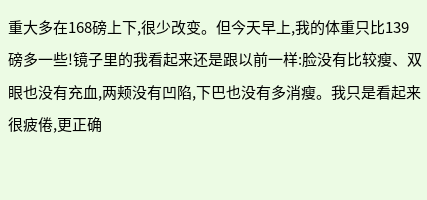重大多在168磅上下,很少改变。但今天早上,我的体重只比139磅多一些!镜子里的我看起来还是跟以前一样:脸没有比较瘦、双眼也没有充血,两颊没有凹陷,下巴也没有多消瘦。我只是看起来很疲倦,更正确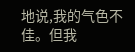地说,我的气色不佳。但我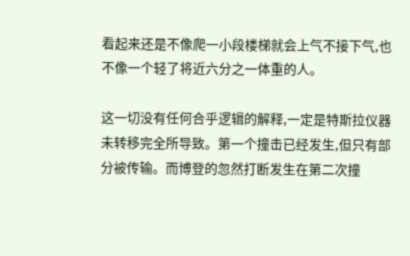看起来还是不像爬一小段楼梯就会上气不接下气,也不像一个轻了将近六分之一体重的人。

这一切没有任何合乎逻辑的解释,一定是特斯拉仪器未转移完全所导致。第一个撞击已经发生,但只有部分被传输。而博登的忽然打断发生在第二次撞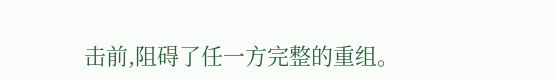击前,阻碍了任一方完整的重组。